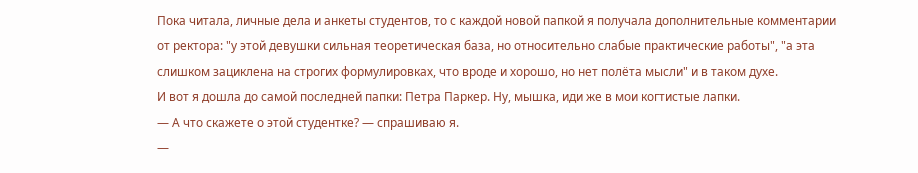Пока читала, личные дела и анкеты студентов, то с каждой новой папкой я получала дополнительные комментарии от ректора: "у этой девушки сильная теоретическая база, но относительно слабые практические работы", "а эта слишком зациклена на строгих формулировках, что вроде и хорошо, но нет полёта мысли" и в таком духе.
И вот я дошла до самой последней папки: Петра Паркер. Ну, мышка, иди же в мои когтистые лапки.
— А что скажете о этой студентке? — спрашиваю я.
—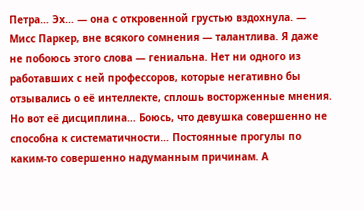Петра… Эх… — она с откровенной грустью вздохнула. — Мисс Паркер, вне всякого сомнения — талантлива. Я даже не побоюсь этого слова — гениальна. Нет ни одного из работавших с ней профессоров, которые негативно бы отзывались о её интеллекте, сплошь восторженные мнения. Но вот её дисциплина… Боюсь, что девушка совершенно не способна к систематичности… Постоянные прогулы по каким-то совершенно надуманным причинам. А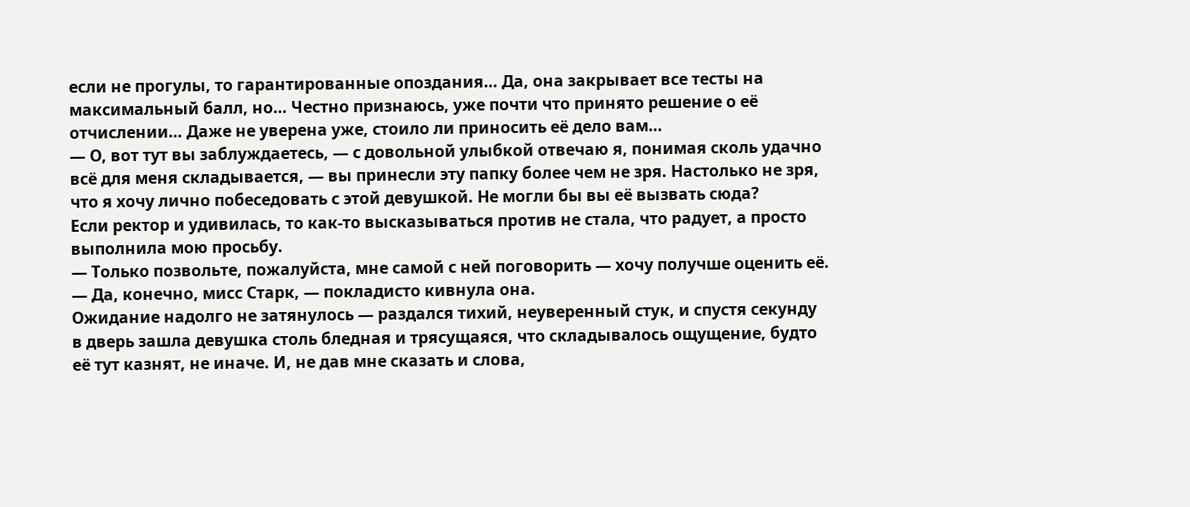если не прогулы, то гарантированные опоздания… Да, она закрывает все тесты на максимальный балл, но… Честно признаюсь, уже почти что принято решение о её отчислении… Даже не уверена уже, стоило ли приносить её дело вам…
— О, вот тут вы заблуждаетесь, — с довольной улыбкой отвечаю я, понимая сколь удачно всё для меня складывается, — вы принесли эту папку более чем не зря. Настолько не зря, что я хочу лично побеседовать с этой девушкой. Не могли бы вы её вызвать сюда?
Если ректор и удивилась, то как-то высказываться против не стала, что радует, а просто выполнила мою просьбу.
— Только позвольте, пожалуйста, мне самой с ней поговорить — хочу получше оценить её.
— Да, конечно, мисс Старк, — покладисто кивнула она.
Ожидание надолго не затянулось — раздался тихий, неуверенный стук, и спустя секунду в дверь зашла девушка столь бледная и трясущаяся, что складывалось ощущение, будто её тут казнят, не иначе. И, не дав мне сказать и слова,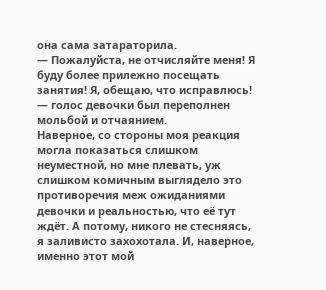она сама затараторила.
— Пожалуйста, не отчисляйте меня! Я буду более прилежно посещать занятия! Я, обещаю, что исправлюсь! — голос девочки был переполнен мольбой и отчаянием.
Наверное, со стороны моя реакция могла показаться слишком неуместной, но мне плевать, уж слишком комичным выглядело это противоречия меж ожиданиями девочки и реальностью, что её тут ждёт. А потому, никого не стесняясь, я заливисто захохотала. И, наверное, именно этот мой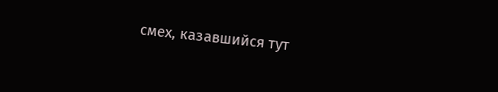смех, казавшийся тут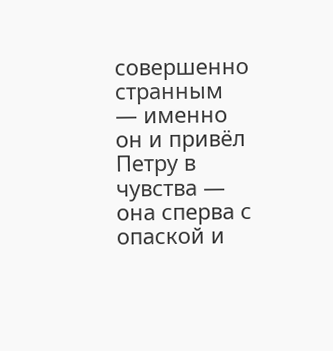совершенно странным — именно он и привёл Петру в чувства — она сперва с опаской и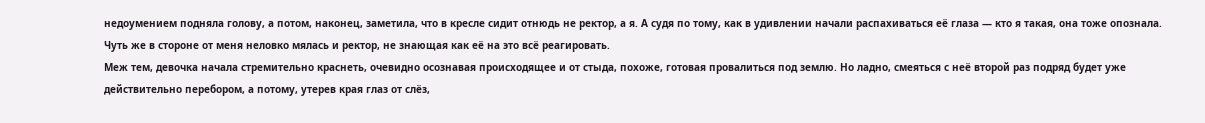недоумением подняла голову, а потом, наконец, заметила, что в кресле сидит отнюдь не ректор, а я. А судя по тому, как в удивлении начали распахиваться её глаза — кто я такая, она тоже опознала.
Чуть же в стороне от меня неловко мялась и ректор, не знающая как её на это всё реагировать.
Меж тем, девочка начала стремительно краснеть, очевидно осознавая происходящее и от стыда, похоже, готовая провалиться под землю. Но ладно, смеяться с неё второй раз подряд будет уже действительно перебором, а потому, утерев края глаз от слёз,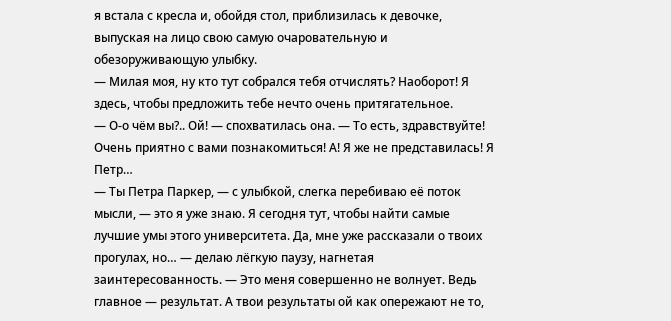я встала с кресла и, обойдя стол, приблизилась к девочке, выпуская на лицо свою самую очаровательную и обезоруживающую улыбку.
— Милая моя, ну кто тут собрался тебя отчислять? Наоборот! Я здесь, чтобы предложить тебе нечто очень притягательное.
— О-о чём вы?.. Ой! — спохватилась она. — То есть, здравствуйте! Очень приятно с вами познакомиться! А! Я же не представилась! Я Петр…
— Ты Петра Паркер, — с улыбкой, слегка перебиваю её поток мысли, — это я уже знаю. Я сегодня тут, чтобы найти самые лучшие умы этого университета. Да, мне уже рассказали о твоих прогулах, но… — делаю лёгкую паузу, нагнетая заинтересованность. — Это меня совершенно не волнует. Ведь главное — результат. А твои результаты ой как опережают не то,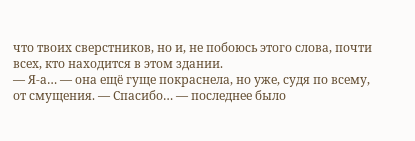что твоих сверстников, но и, не побоюсь этого слова, почти всех, кто находится в этом здании.
— Я-а… — она ещё гуще покраснела, но уже, судя по всему, от смущения. — Спасибо… — последнее было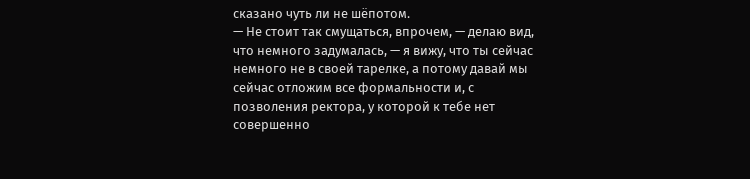сказано чуть ли не шёпотом.
— Не стоит так смущаться, впрочем, — делаю вид, что немного задумалась, — я вижу, что ты сейчас немного не в своей тарелке, а потому давай мы сейчас отложим все формальности и, с позволения ректора, у которой к тебе нет совершенно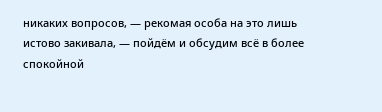никаких вопросов, — рекомая особа на это лишь истово закивала, — пойдём и обсудим всё в более спокойной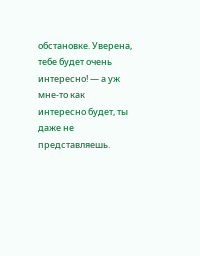обстановке. Уверена, тебе будет очень интересно! — а уж мне-то как интересно будет, ты даже не представляешь.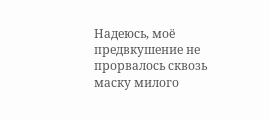Надеюсь, моё предвкушение не прорвалось сквозь маску милого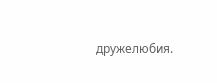дружелюбия.